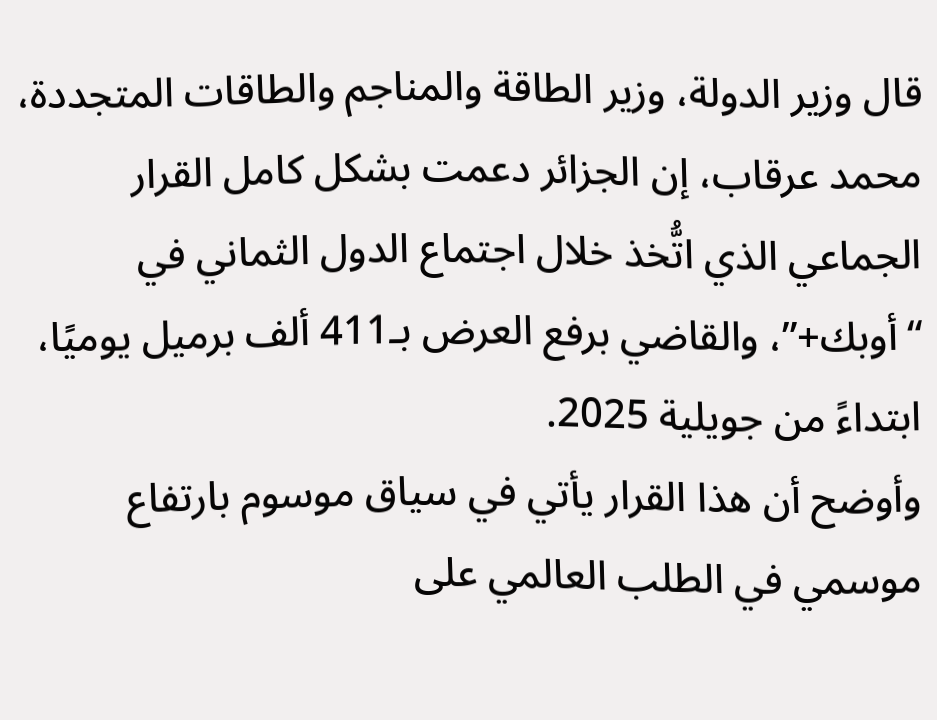قال وزير الدولة، وزير الطاقة والمناجم والطاقات المتجددة، محمد عرقاب، إن الجزائر دعمت بشكل كامل القرار الجماعي الذي اتُّخذ خلال اجتماع الدول الثماني في “أوبك+”، والقاضي برفع العرض بـ411 ألف برميل يوميًا، ابتداءً من جويلية 2025.
وأوضح أن هذا القرار يأتي في سياق موسوم بارتفاع موسمي في الطلب العالمي على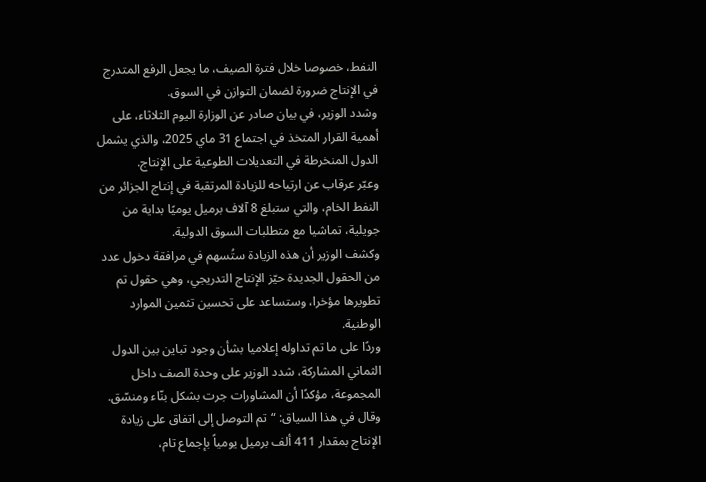النفط، خصوصا خلال فترة الصيف، ما يجعل الرفع المتدرج في الإنتاج ضرورة لضمان التوازن في السوق.
وشدد الوزير، في بيان صادر عن الوزارة اليوم الثلاثاء، على أهمية القرار المتخذ في اجتماع 31 ماي 2025، والذي يشمل الدول المنخرطة في التعديلات الطوعية على الإنتاج.
وعبّر عرقاب عن ارتياحه للزيادة المرتقبة في إنتاج الجزائر من النفط الخام، والتي ستبلغ 8 آلاف برميل يوميًا بداية من جويلية، تماشيا مع متطلبات السوق الدولية.
وكشف الوزير أن هذه الزيادة ستُسهم في مرافقة دخول عدد من الحقول الجديدة حيّز الإنتاج التدريجي، وهي حقول تم تطويرها مؤخرا، وستساعد على تحسين تثمين الموارد الوطنية.
وردًا على ما تم تداوله إعلاميا بشأن وجود تباين بين الدول الثماني المشاركة، شدد الوزير على وحدة الصف داخل المجموعة، مؤكدًا أن المشاورات جرت بشكل بنّاء ومنسّق.
وقال في هذا السياق: “تم التوصل إلى اتفاق على زيادة الإنتاج بمقدار 411 ألف برميل يومياً بإجماع تام،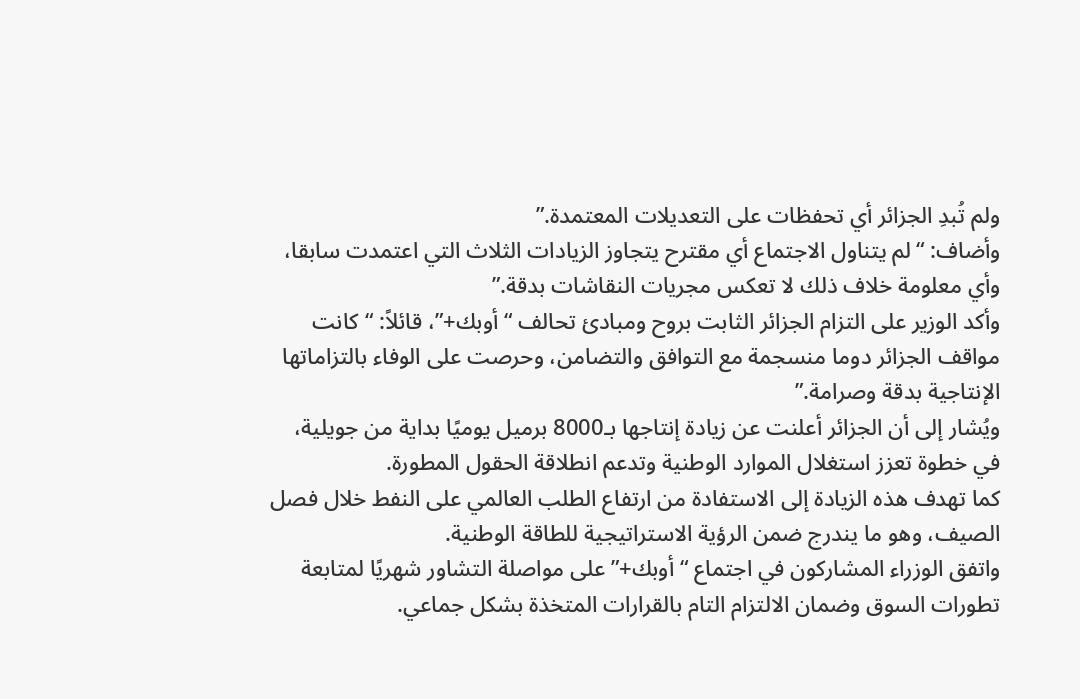ولم تُبدِ الجزائر أي تحفظات على التعديلات المعتمدة.”
وأضاف: “لم يتناول الاجتماع أي مقترح يتجاوز الزيادات الثلاث التي اعتمدت سابقا، وأي معلومة خلاف ذلك لا تعكس مجريات النقاشات بدقة.”
وأكد الوزير على التزام الجزائر الثابت بروح ومبادئ تحالف “أوبك+”، قائلاً: “كانت مواقف الجزائر دوما منسجمة مع التوافق والتضامن، وحرصت على الوفاء بالتزاماتها الإنتاجية بدقة وصرامة.”
ويُشار إلى أن الجزائر أعلنت عن زيادة إنتاجها بـ8000 برميل يوميًا بداية من جويلية، في خطوة تعزز استغلال الموارد الوطنية وتدعم انطلاقة الحقول المطورة.
كما تهدف هذه الزيادة إلى الاستفادة من ارتفاع الطلب العالمي على النفط خلال فصل الصيف، وهو ما يندرج ضمن الرؤية الاستراتيجية للطاقة الوطنية.
واتفق الوزراء المشاركون في اجتماع “أوبك+” على مواصلة التشاور شهريًا لمتابعة تطورات السوق وضمان الالتزام التام بالقرارات المتخذة بشكل جماعي.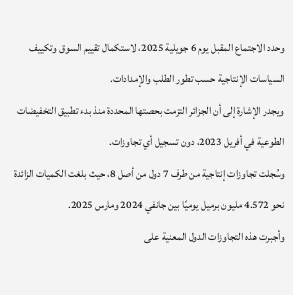وحدد الاجتماع المقبل يوم 6 جويلية 2025، لاستكمال تقييم السوق وتكييف السياسات الإنتاجية حسب تطور الطلب والإمدادات.
ويجدر الإشارة إلى أن الجزائر التزمت بحصتها المحددة منذ بدء تطبيق التخفيضات الطوعية في أفريل 2023، دون تسجيل أي تجاوزات.
وسُجلت تجاوزات إنتاجية من طرف 7 دول من أصل 8، حيث بلغت الكميات الزائدة نحو 4.572 مليون برميل يوميًا بين جانفي 2024 ومارس 2025.
وأجبرت هذه التجاوزات الدول المعنية على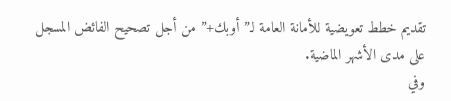تقديم خطط تعويضية للأمانة العامة لـ”أوبك+” من أجل تصحيح الفائض المسجل على مدى الأشهر الماضية.
وفي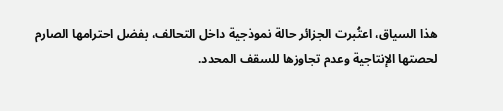هذا السياق، اعتُبرت الجزائر حالة نموذجية داخل التحالف، بفضل احترامها الصارم لحصتها الإنتاجية وعدم تجاوزها للسقف المحدد.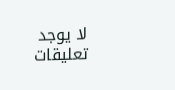لا يوجد تعليقات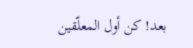بعد! كن أول المعلّقين